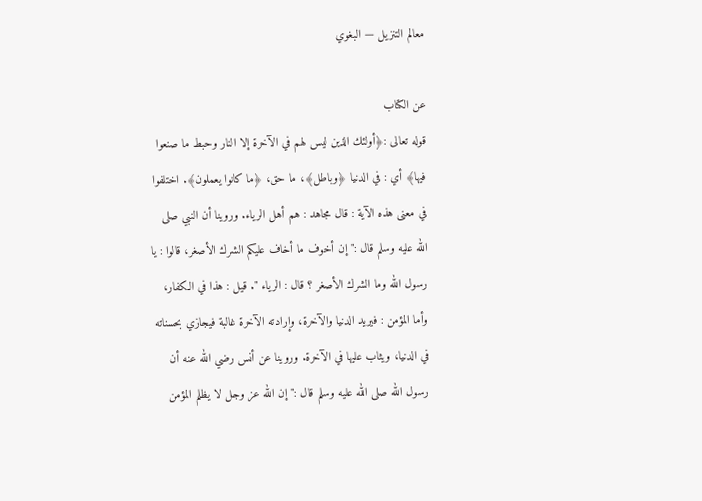معالم التنزيل — البغوي

عن الكتاب
قوله تعالى :﴿أولئك الذين ليس لهم في الآخرة إلا النار وحبط ما صنعوا فيها﴾ أي : في الدنيا ﴿وباطل﴾، ما حق، ﴿ما كانوا يعملون﴾. اختلفوا في معنى هذه الآية : قال مجاهد : هم أهل الرياء. وروينا أن النبي صلى الله عليه وسلم قال :" إن أخوف ما أخاف عليكم الشرك الأصغر، قالوا : يا رسول الله وما الشرك الأصغر ؟ قال : الرياء ". قيل : هذا في الكفار، وأما المؤمن : فيريد الدنيا والآخرة، وإرادته الآخرة غالبة فيجازي بحسناته في الدنيا، ويثاب عليها في الآخرة. وروينا عن أنس رضي الله عنه أن رسول الله صلى الله عليه وسلم قال :" إن الله عز وجل لا يظلم المؤمن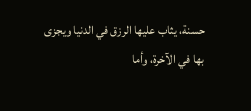حسنة، يثاب عليها الرزق في الدنيا ويجزى بها في الآخرة، وأما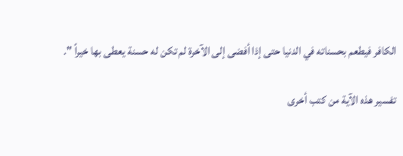الكافر فيطعم بحسناته في الدنيا حتى إذا أفضى إلى الآخرة لم تكن له حسنة يعطى بها خيراً ".

تفسير هذه الآية من كتب أخرى